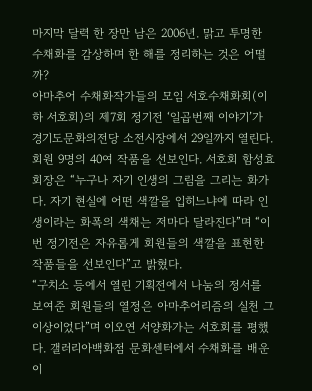마지막 달력 한 장만 남은 2006년. 맑고 투명한 수채화를 감상하며 한 해를 정리하는 것은 어떨까?
아마추어 수채화작가들의 모임 서호수채화회(이하 서호회)의 제7회 정기전 ‘일곱번째 이야기’가 경기도문화의전당 소전시장에서 29일까지 열린다. 회원 9명의 40여 작품을 선보인다. 서호회 함성효 회장은 “누구나 자기 인생의 그림을 그리는 화가다. 자기 현실에 어떤 색깔을 입히느냐에 따라 인생이라는 화폭의 색채는 저마다 달라진다”며 “이번 정기전은 자유롭게 회원들의 색깔을 표현한 작품들을 선보인다”고 밝혔다.
“구치소 등에서 열린 기획전에서 나눔의 정서를 보여준 회원들의 열정은 아마추어리즘의 실천 그 이상이었다”며 이오연 서양화가는 서호회를 평했다. 갤러리아백화점 문화센터에서 수채화를 배운 이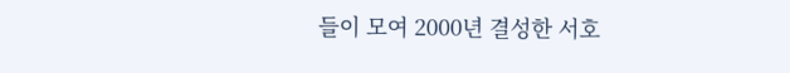들이 모여 2000년 결성한 서호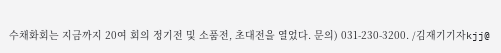수채화회는 지금까지 20여 회의 정기전 및 소품전, 초대전을 열었다. 문의) 031-230-3200. /김재기기자kjj@